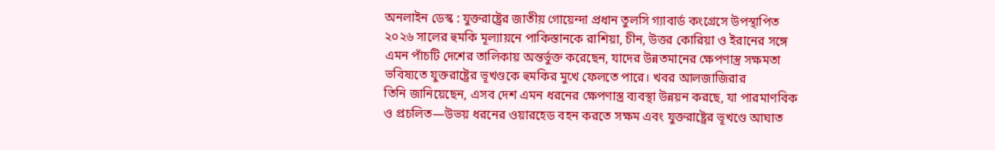অনলাইন ডেস্ক : যুক্তরাষ্ট্রের জাতীয় গোয়েন্দা প্রধান তুলসি গ্যাবার্ড কংগ্রেসে উপস্থাপিত ২০২৬ সালের হুমকি মূল্যায়নে পাকিস্তানকে রাশিয়া, চীন, উত্তর কোরিয়া ও ইরানের সঙ্গে এমন পাঁচটি দেশের তালিকায় অন্তর্ভুক্ত করেছেন, যাদের উন্নতমানের ক্ষেপণাস্ত্র সক্ষমতা ভবিষ্যতে যুক্তরাষ্ট্রের ভূখণ্ডকে হুমকির মুখে ফেলতে পারে। খবর আলজাজিরার
তিনি জানিয়েছেন, এসব দেশ এমন ধরনের ক্ষেপণাস্ত্র ব্যবস্থা উন্নয়ন করছে, যা পারমাণবিক ও প্রচলিত—উভয় ধরনের ওয়ারহেড বহন করতে সক্ষম এবং যুক্তরাষ্ট্রের ভূখণ্ডে আঘাত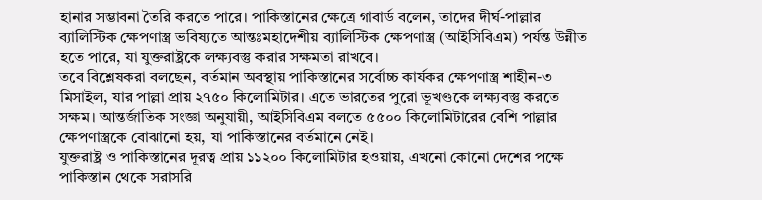হানার সম্ভাবনা তৈরি করতে পারে। পাকিস্তানের ক্ষেত্রে গাবার্ড বলেন, তাদের দীর্ঘ-পাল্লার ব্যালিস্টিক ক্ষেপণাস্ত্র ভবিষ্যতে আন্তঃমহাদেশীয় ব্যালিস্টিক ক্ষেপণাস্ত্র (আইসিবিএম) পর্যন্ত উন্নীত হতে পারে, যা যুক্তরাষ্ট্রকে লক্ষ্যবস্তু করার সক্ষমতা রাখবে।
তবে বিশ্লেষকরা বলছেন, বর্তমান অবস্থায় পাকিস্তানের সর্বোচ্চ কার্যকর ক্ষেপণাস্ত্র শাহীন-৩ মিসাইল, যার পাল্লা প্রায় ২৭৫০ কিলোমিটার। এতে ভারতের পুরো ভূখণ্ডকে লক্ষ্যবস্তু করতে সক্ষম। আন্তর্জাতিক সংজ্ঞা অনুযায়ী, আইসিবিএম বলতে ৫৫০০ কিলোমিটারের বেশি পাল্লার ক্ষেপণাস্ত্রকে বোঝানো হয়, যা পাকিস্তানের বর্তমানে নেই।
যুক্তরাষ্ট্র ও পাকিস্তানের দূরত্ব প্রায় ১১২০০ কিলোমিটার হওয়ায়, এখনো কোনো দেশের পক্ষে পাকিস্তান থেকে সরাসরি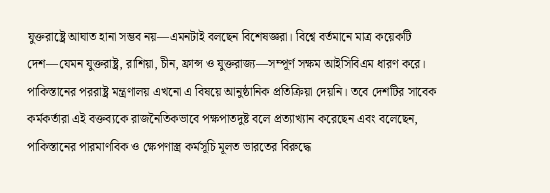যুক্তরাষ্ট্রে আঘাত হানা সম্ভব নয়—এমনটাই বলছেন বিশেষজ্ঞরা। বিশ্বে বর্তমানে মাত্র কয়েকটি দেশ—যেমন যুক্তরাষ্ট্র, রাশিয়া, চীন, ফ্রান্স ও যুক্তরাজ্য—সম্পূর্ণ সক্ষম আইসিবিএম ধারণ করে।
পাকিস্তানের পররাষ্ট্র মন্ত্রণালয় এখনো এ বিষয়ে আনুষ্ঠানিক প্রতিক্রিয়া দেয়নি। তবে দেশটির সাবেক কর্মকর্তারা এই বক্তব্যকে রাজনৈতিকভাবে পক্ষপাতদুষ্ট বলে প্রত্যাখ্যান করেছেন এবং বলেছেন, পাকিস্তানের পারমাণবিক ও ক্ষেপণাস্ত্র কর্মসূচি মূলত ভারতের বিরুদ্ধে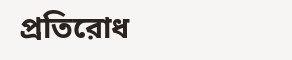প্রতিরোধ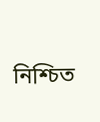নিশ্চিত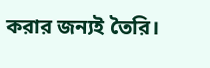করার জন্যই তৈরি।